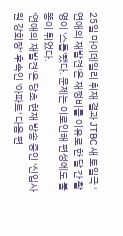25일 마이데일리 취재 결과 JTBC 새 토일극 '연애의 재발견'은 재정비를 이유로 한 달 간 촬영이 '스톱'됐다. 문제는 이로인해 편성에도 불똥이 튀었다.
'연애의 재발견'은 당초 현재 방송 중인 '신입사원 강회장' 후속인 '아파트' 다음 편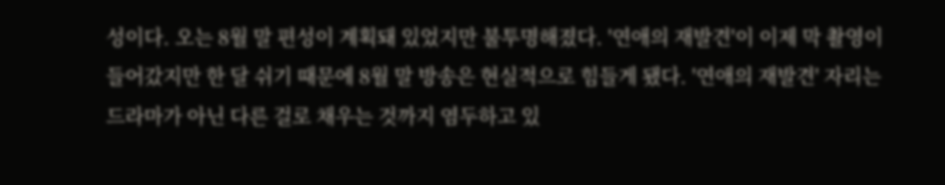성이다. 오는 8월 말 편성이 계획돼 있었지만 불투명해졌다. '연애의 재발견'이 이제 막 촬영이 들어갔지만 한 달 쉬기 때문에 8월 말 방송은 현실적으로 힘들게 됐다. '연애의 재발견' 자리는 드라마가 아닌 다른 걸로 채우는 것까지 염두하고 있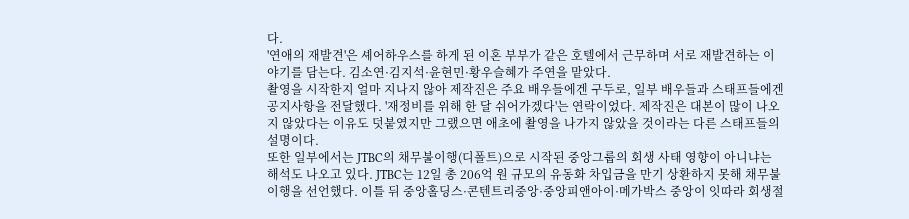다.
'연애의 재발견'은 셰어하우스를 하게 된 이혼 부부가 같은 호텔에서 근무하며 서로 재발견하는 이야기를 담는다. 김소연·김지석·윤현민·황우슬혜가 주연을 맡았다.
촬영을 시작한지 얼마 지나지 않아 제작진은 주요 배우들에겐 구두로, 일부 배우들과 스태프들에겐 공지사항을 전달했다. '재정비를 위해 한 달 쉬어가겠다'는 연락이었다. 제작진은 대본이 많이 나오지 않았다는 이유도 덧붙였지만 그랬으면 애초에 촬영을 나가지 않았을 것이라는 다른 스태프들의 설명이다.
또한 일부에서는 JTBC의 채무불이행(디폴트)으로 시작된 중앙그룹의 회생 사태 영향이 아니냐는 해석도 나오고 있다. JTBC는 12일 총 206억 원 규모의 유동화 차입금을 만기 상환하지 못해 채무불이행을 선언했다. 이틀 뒤 중앙홀딩스·콘텐트리중앙·중앙피앤아이·메가박스 중앙이 잇따라 회생절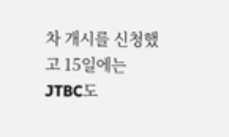차 개시를 신청했고 15일에는 JTBC도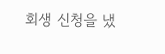회생 신청을 냈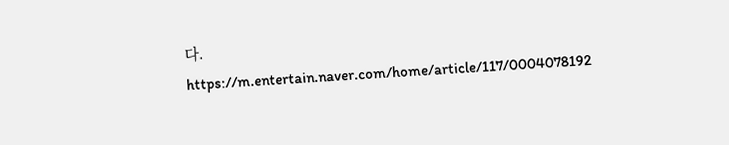다.
https://m.entertain.naver.com/home/article/117/0004078192